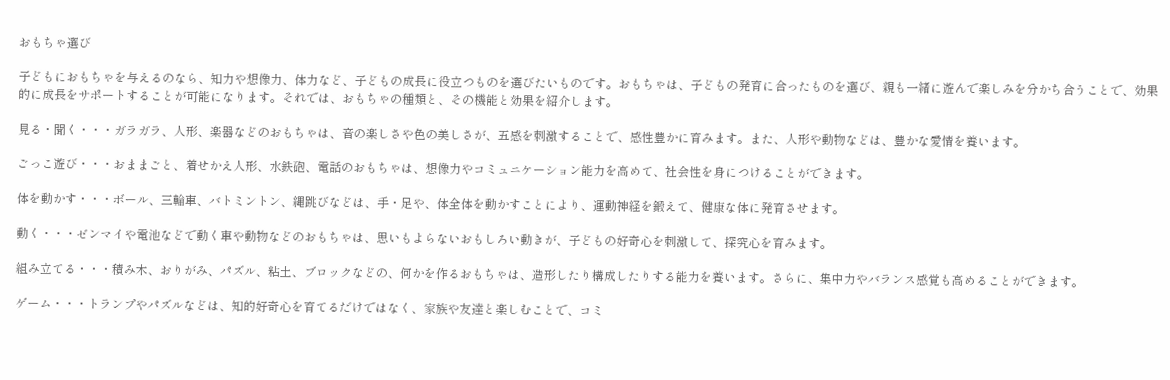おもちゃ選び

子どもにおもちゃを与えるのなら、知力や想像力、体力など、子どもの成長に役立つものを選びたいものです。おもちゃは、子どもの発育に合ったものを選び、親も一緒に遊んで楽しみを分かち合うことで、効果的に成長をサポートすることが可能になります。それでは、おもちゃの種類と、その機能と効果を紹介します。

見る・聞く・・・ガラガラ、人形、楽器などのおもちゃは、音の楽しさや色の美しさが、五感を刺激することで、感性豊かに育みます。また、人形や動物などは、豊かな愛情を養います。

ごっこ遊び・・・おままごと、着せかえ人形、水鉄砲、電話のおもちゃは、想像力やコミュニケーション能力を高めて、社会性を身につけることができます。

体を動かす・・・ボール、三輪車、バトミントン、縄跳びなどは、手・足や、体全体を動かすことにより、運動神経を鍛えて、健康な体に発育させます。

動く・・・ゼンマイや電池などで動く車や動物などのおもちゃは、思いもよらないおもしろい動きが、子どもの好奇心を刺激して、探究心を育みます。

組み立てる・・・積み木、おりがみ、パズル、粘土、ブロックなどの、何かを作るおもちゃは、造形したり構成したりする能力を養います。さらに、集中力やバランス感覚も高めることができます。

ゲーム・・・トランプやパズルなどは、知的好奇心を育てるだけではなく、家族や友達と楽しむことで、コミ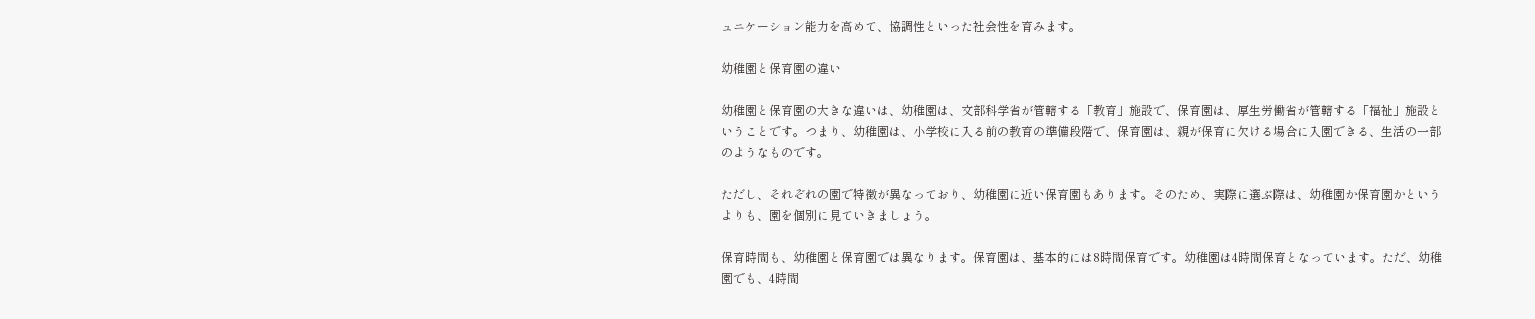ュニケーション能力を高めて、協調性といった社会性を育みます。

幼稚園と保育園の違い

幼稚園と保育園の大きな違いは、幼稚園は、文部科学省が管轄する「教育」施設で、保育園は、厚生労働省が管轄する「福祉」施設ということです。つまり、幼稚園は、小学校に入る前の教育の準備段階で、保育園は、親が保育に欠ける場合に入園できる、生活の一部のようなものです。

ただし、それぞれの園で特徴が異なっており、幼稚園に近い保育園もあります。そのため、実際に選ぶ際は、幼稚園か保育園かというよりも、園を個別に見ていきましょう。

保育時間も、幼稚園と保育園では異なります。保育園は、基本的には8時間保育です。幼稚園は4時間保育となっています。ただ、幼稚園でも、4時間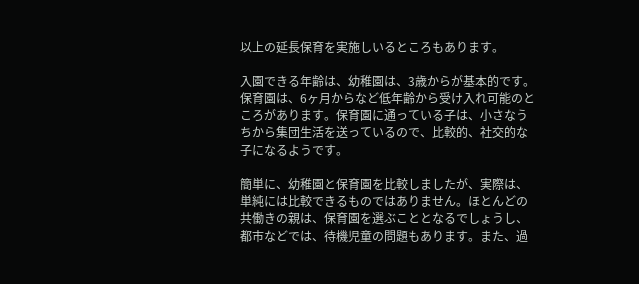以上の延長保育を実施しいるところもあります。

入園できる年齢は、幼稚園は、3歳からが基本的です。保育園は、6ヶ月からなど低年齢から受け入れ可能のところがあります。保育園に通っている子は、小さなうちから集団生活を送っているので、比較的、社交的な子になるようです。

簡単に、幼稚園と保育園を比較しましたが、実際は、単純には比較できるものではありません。ほとんどの共働きの親は、保育園を選ぶこととなるでしょうし、都市などでは、待機児童の問題もあります。また、過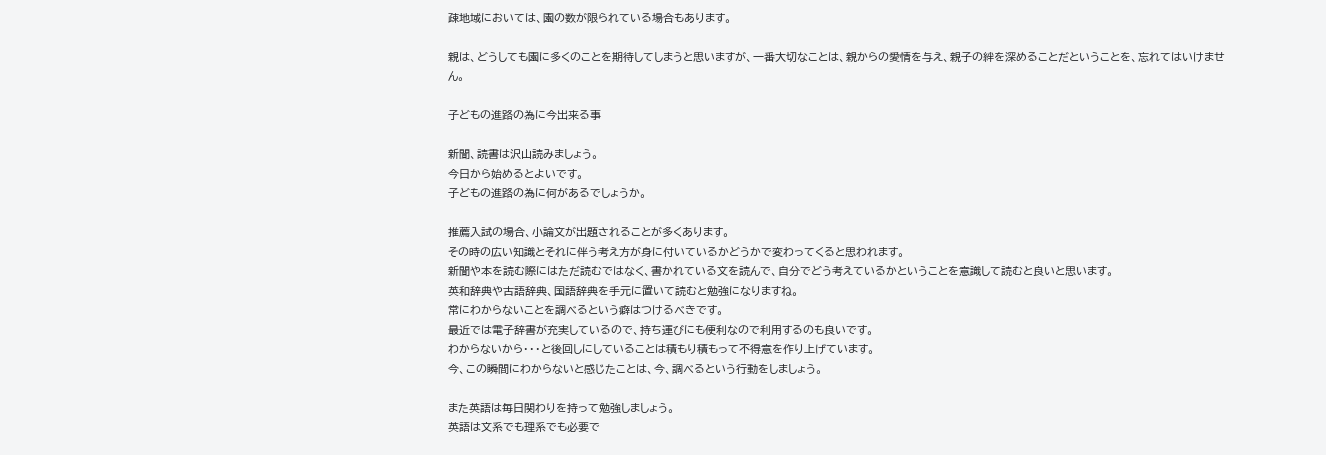疎地域においては、園の数が限られている場合もあります。

親は、どうしても園に多くのことを期待してしまうと思いますが、一番大切なことは、親からの愛情を与え、親子の絆を深めることだということを、忘れてはいけません。

子どもの進路の為に今出来る事

新聞、読書は沢山読みましょう。
今日から始めるとよいです。
子どもの進路の為に何があるでしょうか。

推薦入試の場合、小論文が出題されることが多くあります。
その時の広い知識とそれに伴う考え方が身に付いているかどうかで変わってくると思われます。
新聞や本を読む際にはただ読むではなく、書かれている文を読んで、自分でどう考えているかということを意識して読むと良いと思います。
英和辞典や古語辞典、国語辞典を手元に置いて読むと勉強になりますね。
常にわからないことを調べるという癖はつけるべきです。
最近では電子辞書が充実しているので、持ち運びにも便利なので利用するのも良いです。
わからないから・・・と後回しにしていることは積もり積もって不得意を作り上げています。
今、この瞬間にわからないと感じたことは、今、調べるという行動をしましょう。

また英語は毎日関わりを持って勉強しましょう。
英語は文系でも理系でも必要で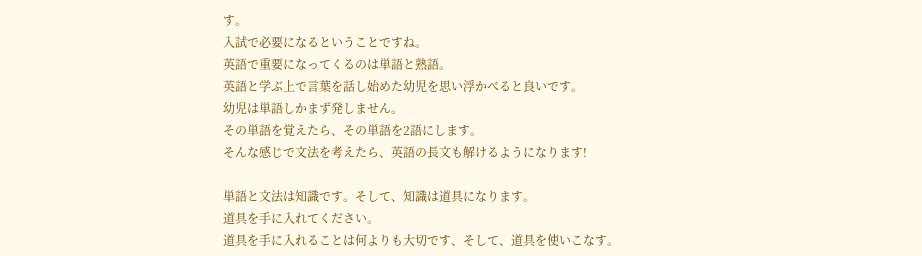す。
入試で必要になるということですね。
英語で重要になってくるのは単語と熟語。
英語と学ぶ上で言葉を話し始めた幼児を思い浮かべると良いです。
幼児は単語しかまず発しません。
その単語を覚えたら、その単語を2語にします。
そんな感じで文法を考えたら、英語の長文も解けるようになります!

単語と文法は知識です。そして、知識は道具になります。
道具を手に入れてください。
道具を手に入れることは何よりも大切です、そして、道具を使いこなす。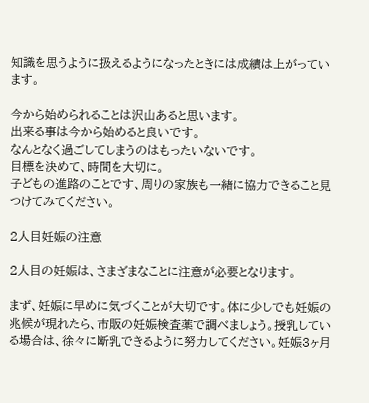知識を思うように扱えるようになったときには成績は上がっています。

今から始められることは沢山あると思います。
出来る事は今から始めると良いです。
なんとなく過ごしてしまうのはもったいないです。
目標を決めて、時間を大切に。
子どもの進路のことです、周りの家族も一緒に協力できること見つけてみてください。

2人目妊娠の注意

2人目の妊娠は、さまざまなことに注意が必要となります。

まず、妊娠に早めに気づくことが大切です。体に少しでも妊娠の兆候が現れたら、市販の妊娠検査薬で調べましょう。授乳している場合は、徐々に断乳できるように努力してください。妊娠3ヶ月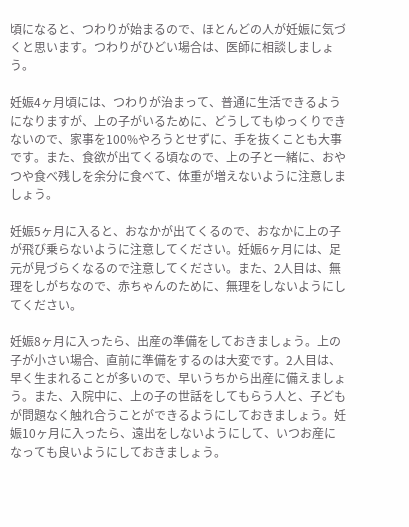頃になると、つわりが始まるので、ほとんどの人が妊娠に気づくと思います。つわりがひどい場合は、医師に相談しましょう。

妊娠4ヶ月頃には、つわりが治まって、普通に生活できるようになりますが、上の子がいるために、どうしてもゆっくりできないので、家事を100%やろうとせずに、手を抜くことも大事です。また、食欲が出てくる頃なので、上の子と一緒に、おやつや食べ残しを余分に食べて、体重が増えないように注意しましょう。

妊娠5ヶ月に入ると、おなかが出てくるので、おなかに上の子が飛び乗らないように注意してください。妊娠6ヶ月には、足元が見づらくなるので注意してください。また、2人目は、無理をしがちなので、赤ちゃんのために、無理をしないようにしてください。

妊娠8ヶ月に入ったら、出産の準備をしておきましょう。上の子が小さい場合、直前に準備をするのは大変です。2人目は、早く生まれることが多いので、早いうちから出産に備えましょう。また、入院中に、上の子の世話をしてもらう人と、子どもが問題なく触れ合うことができるようにしておきましょう。妊娠10ヶ月に入ったら、遠出をしないようにして、いつお産になっても良いようにしておきましょう。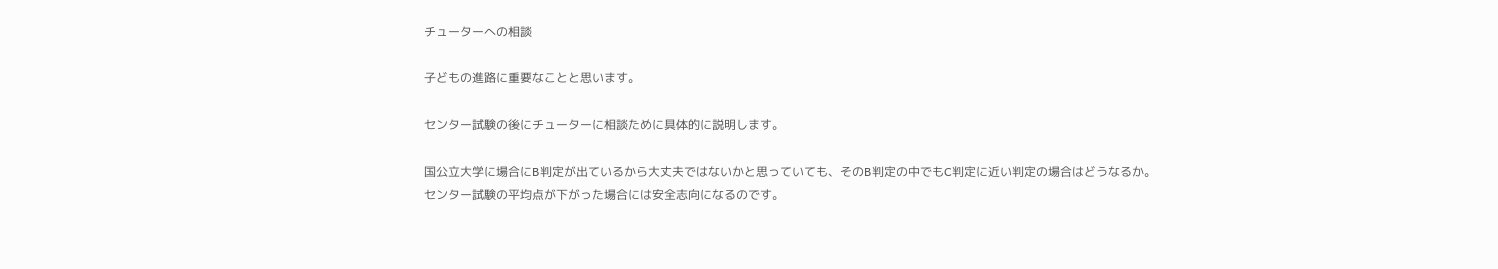チューターへの相談

子どもの進路に重要なことと思います。

センター試験の後にチューターに相談ために具体的に説明します。

国公立大学に場合にB判定が出ているから大丈夫ではないかと思っていても、そのB判定の中でもC判定に近い判定の場合はどうなるか。
センター試験の平均点が下がった場合には安全志向になるのです。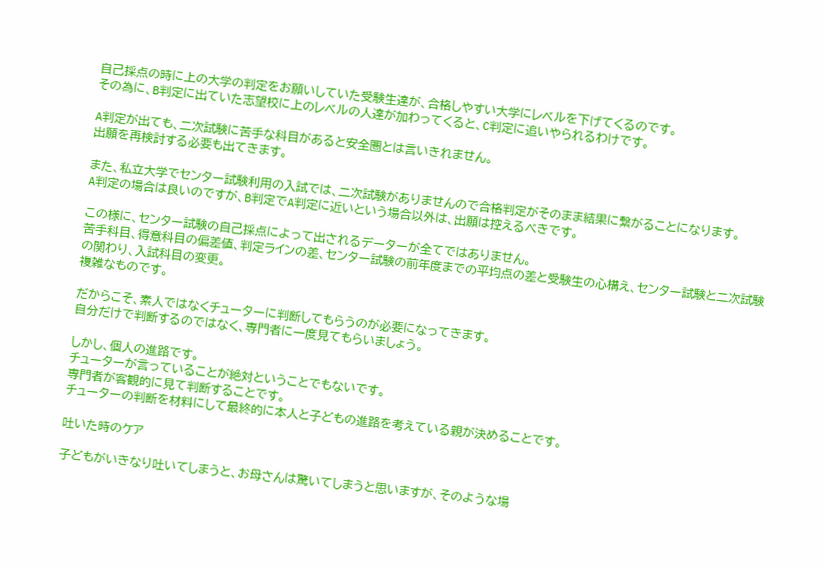自己採点の時に上の大学の判定をお願いしていた受験生達が、合格しやすい大学にレベルを下げてくるのです。
その為に、B判定に出ていた志望校に上のレベルの人達が加わってくると、C判定に追いやられるわけです。

A判定が出ても、二次試験に苦手な科目があると安全圏とは言いきれません。
出願を再検討する必要も出てきます。

また、私立大学でセンター試験利用の入試では、二次試験がありませんので合格判定がそのまま結果に繋がることになります。
A判定の場合は良いのですが、B判定でA判定に近いという場合以外は、出願は控えるべきです。

この様に、センター試験の自己採点によって出されるデーターが全てではありません。
苦手科目、得意科目の偏差値、判定ラインの差、センター試験の前年度までの平均点の差と受験生の心構え、センター試験と二次試験の関わり、入試科目の変更。
複雑なものです。

だからこそ、素人ではなくチューターに判断してもらうのが必要になってきます。
自分だけで判断するのではなく、専門者に一度見てもらいましょう。

しかし、個人の進路です。
チューターが言っていることが絶対ということでもないです。
専門者が客観的に見て判断することです。
チューターの判断を材料にして最終的に本人と子どもの進路を考えている親が決めることです。

吐いた時のケア

子どもがいきなり吐いてしまうと、お母さんは驚いてしまうと思いますが、そのような場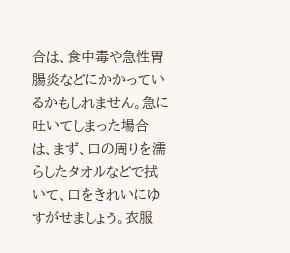合は、食中毒や急性胃腸炎などにかかっているかもしれません。急に吐いてしまった場合は、まず、口の周りを濡らしたタオルなどで拭いて、口をきれいにゆすがせましょう。衣服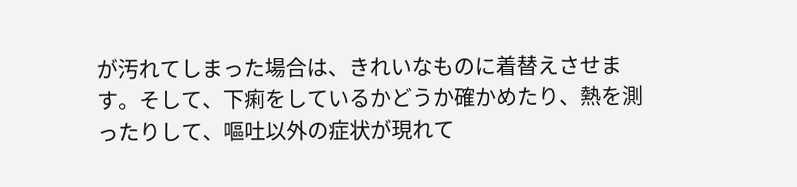が汚れてしまった場合は、きれいなものに着替えさせます。そして、下痢をしているかどうか確かめたり、熱を測ったりして、嘔吐以外の症状が現れて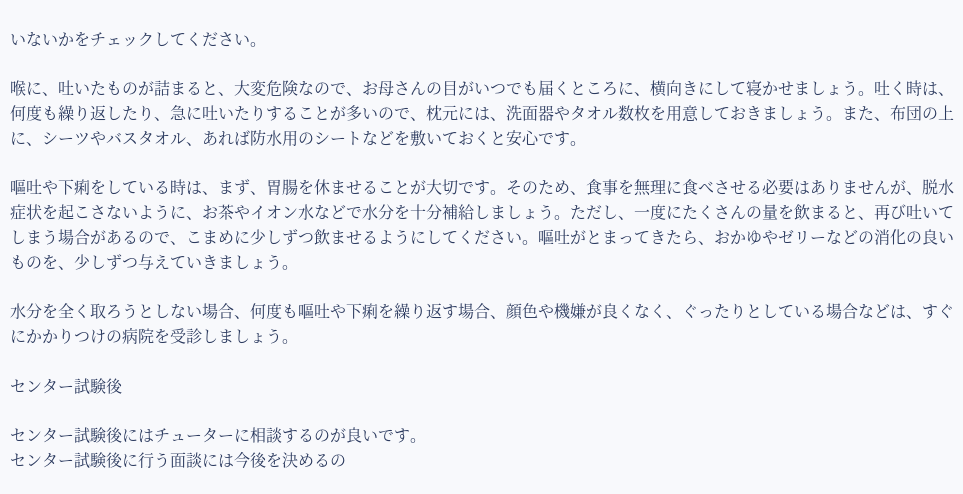いないかをチェックしてください。

喉に、吐いたものが詰まると、大変危険なので、お母さんの目がいつでも届くところに、横向きにして寝かせましょう。吐く時は、何度も繰り返したり、急に吐いたりすることが多いので、枕元には、洗面器やタオル数枚を用意しておきましょう。また、布団の上に、シーツやバスタオル、あれば防水用のシートなどを敷いておくと安心です。

嘔吐や下痢をしている時は、まず、胃腸を休ませることが大切です。そのため、食事を無理に食べさせる必要はありませんが、脱水症状を起こさないように、お茶やイオン水などで水分を十分補給しましょう。ただし、一度にたくさんの量を飲まると、再び吐いてしまう場合があるので、こまめに少しずつ飲ませるようにしてください。嘔吐がとまってきたら、おかゆやゼリーなどの消化の良いものを、少しずつ与えていきましょう。

水分を全く取ろうとしない場合、何度も嘔吐や下痢を繰り返す場合、顔色や機嫌が良くなく、ぐったりとしている場合などは、すぐにかかりつけの病院を受診しましょう。

センター試験後

センター試験後にはチューターに相談するのが良いです。
センター試験後に行う面談には今後を決めるの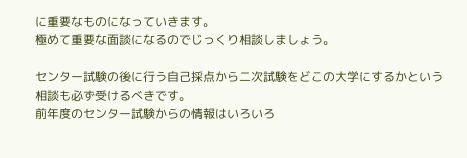に重要なものになっていきます。
極めて重要な面談になるのでじっくり相談しましょう。

センター試験の後に行う自己採点から二次試験をどこの大学にするかという相談も必ず受けるべきです。
前年度のセンター試験からの情報はいろいろ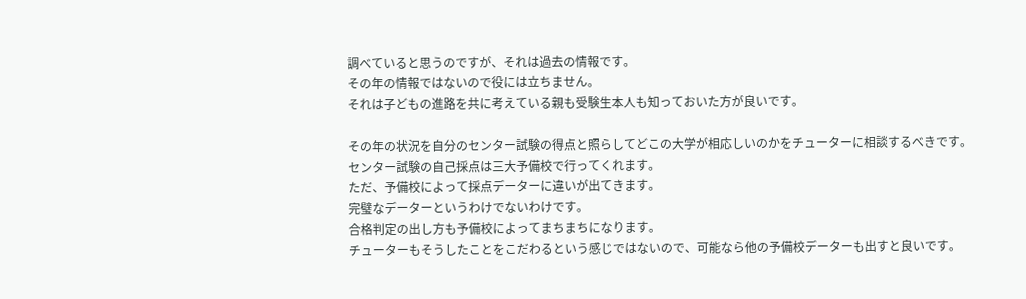調べていると思うのですが、それは過去の情報です。
その年の情報ではないので役には立ちません。
それは子どもの進路を共に考えている親も受験生本人も知っておいた方が良いです。

その年の状況を自分のセンター試験の得点と照らしてどこの大学が相応しいのかをチューターに相談するべきです。
センター試験の自己採点は三大予備校で行ってくれます。
ただ、予備校によって採点データーに違いが出てきます。
完璧なデーターというわけでないわけです。
合格判定の出し方も予備校によってまちまちになります。
チューターもそうしたことをこだわるという感じではないので、可能なら他の予備校データーも出すと良いです。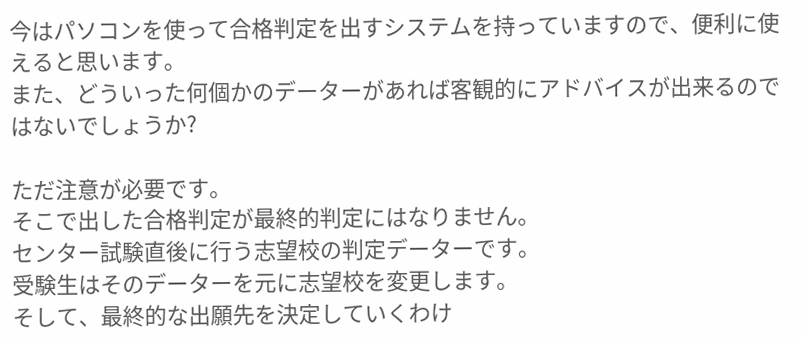今はパソコンを使って合格判定を出すシステムを持っていますので、便利に使えると思います。
また、どういった何個かのデーターがあれば客観的にアドバイスが出来るのではないでしょうか?

ただ注意が必要です。
そこで出した合格判定が最終的判定にはなりません。
センター試験直後に行う志望校の判定データーです。
受験生はそのデーターを元に志望校を変更します。
そして、最終的な出願先を決定していくわけ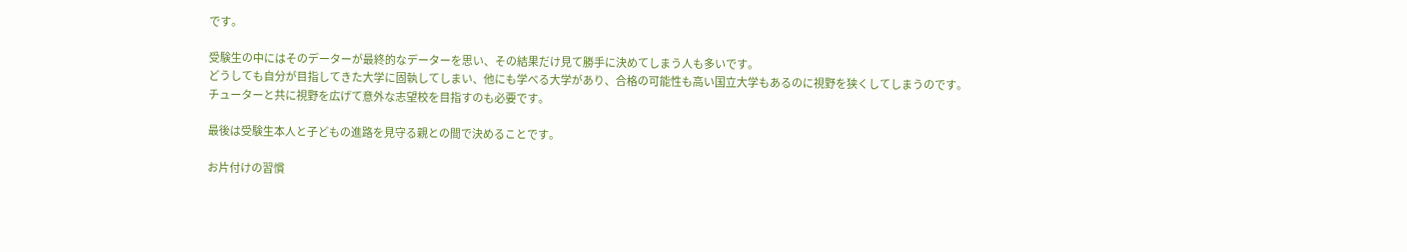です。

受験生の中にはそのデーターが最終的なデーターを思い、その結果だけ見て勝手に決めてしまう人も多いです。
どうしても自分が目指してきた大学に固執してしまい、他にも学べる大学があり、合格の可能性も高い国立大学もあるのに視野を狭くしてしまうのです。
チューターと共に視野を広げて意外な志望校を目指すのも必要です。

最後は受験生本人と子どもの進路を見守る親との間で決めることです。

お片付けの習慣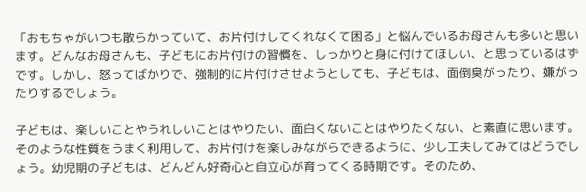「おもちゃがいつも散らかっていて、お片付けしてくれなくて困る」と悩んでいるお母さんも多いと思います。どんなお母さんも、子どもにお片付けの習慣を、しっかりと身に付けてほしい、と思っているはずです。しかし、怒ってばかりで、強制的に片付けさせようとしても、子どもは、面倒臭がったり、嫌がったりするでしょう。

子どもは、楽しいことやうれしいことはやりたい、面白くないことはやりたくない、と素直に思います。そのような性質をうまく利用して、お片付けを楽しみながらできるように、少し工夫してみてはどうでしょう。幼児期の子どもは、どんどん好奇心と自立心が育ってくる時期です。そのため、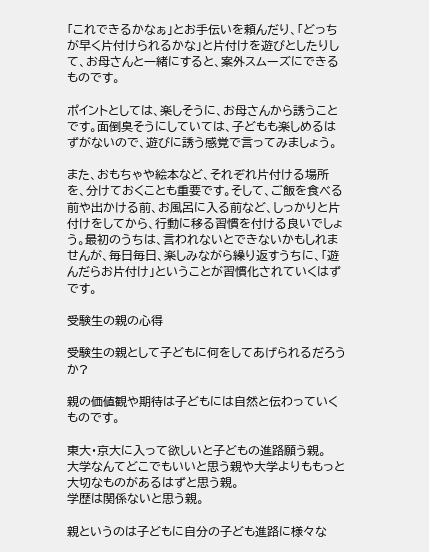「これできるかなぁ」とお手伝いを頼んだり、「どっちが早く片付けられるかな」と片付けを遊びとしたりして、お母さんと一緒にすると、案外スムーズにできるものです。

ポイントとしては、楽しそうに、お母さんから誘うことです。面倒臭そうにしていては、子どもも楽しめるはずがないので、遊びに誘う感覚で言ってみましょう。

また、おもちゃや絵本など、それぞれ片付ける場所を、分けておくことも重要です。そして、ご飯を食べる前や出かける前、お風呂に入る前など、しっかりと片付けをしてから、行動に移る習慣を付ける良いでしょう。最初のうちは、言われないとできないかもしれませんが、毎日毎日、楽しみながら繰り返すうちに、「遊んだらお片付け」ということが習慣化されていくはずです。

受験生の親の心得

受験生の親として子どもに何をしてあげられるだろうか?

親の価値観や期待は子どもには自然と伝わっていくものです。

東大・京大に入って欲しいと子どもの進路願う親。
大学なんてどこでもいいと思う親や大学よりももっと大切なものがあるはずと思う親。
学歴は関係ないと思う親。

親というのは子どもに自分の子ども進路に様々な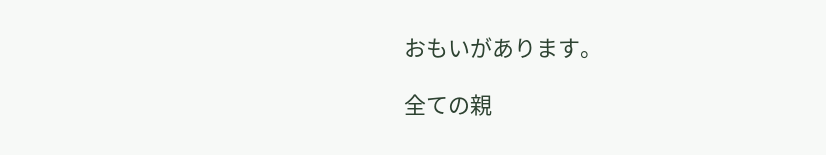おもいがあります。

全ての親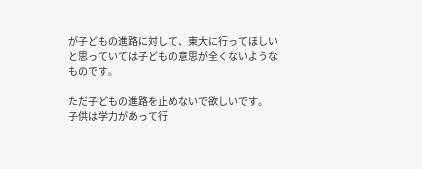が子どもの進路に対して、東大に行ってほしいと思っていては子どもの意思が全くないようなものです。

ただ子どもの進路を止めないで欲しいです。
子供は学力があって行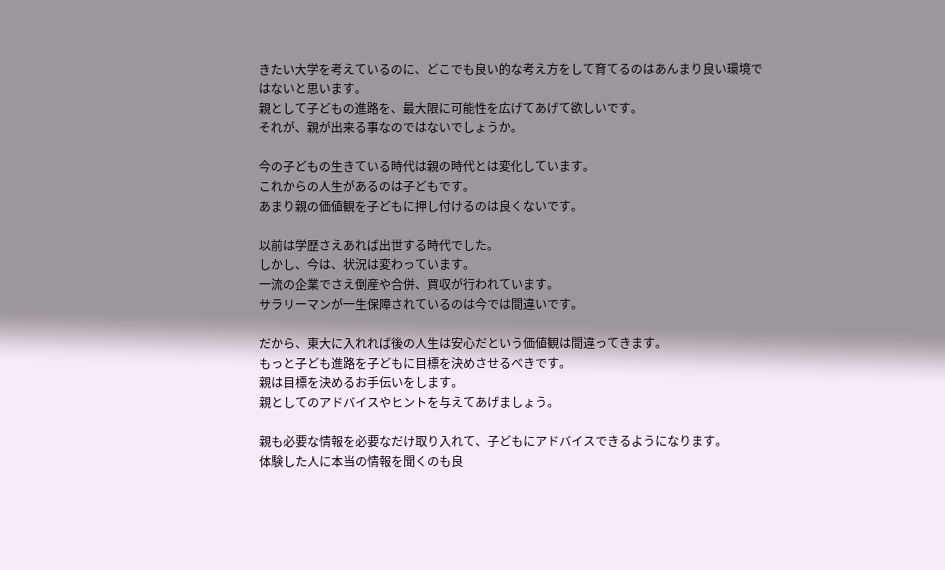きたい大学を考えているのに、どこでも良い的な考え方をして育てるのはあんまり良い環境ではないと思います。
親として子どもの進路を、最大限に可能性を広げてあげて欲しいです。
それが、親が出来る事なのではないでしょうか。

今の子どもの生きている時代は親の時代とは変化しています。
これからの人生があるのは子どもです。
あまり親の価値観を子どもに押し付けるのは良くないです。

以前は学歴さえあれば出世する時代でした。
しかし、今は、状況は変わっています。
一流の企業でさえ倒産や合併、買収が行われています。
サラリーマンが一生保障されているのは今では間違いです。

だから、東大に入れれば後の人生は安心だという価値観は間違ってきます。
もっと子ども進路を子どもに目標を決めさせるべきです。
親は目標を決めるお手伝いをします。
親としてのアドバイスやヒントを与えてあげましょう。

親も必要な情報を必要なだけ取り入れて、子どもにアドバイスできるようになります。
体験した人に本当の情報を聞くのも良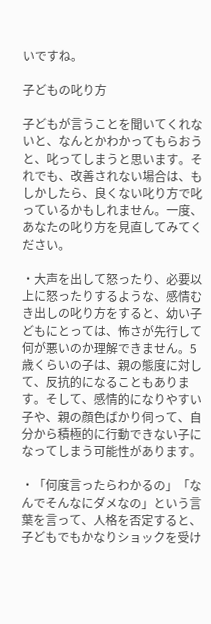いですね。

子どもの叱り方

子どもが言うことを聞いてくれないと、なんとかわかってもらおうと、叱ってしまうと思います。それでも、改善されない場合は、もしかしたら、良くない叱り方で叱っているかもしれません。一度、あなたの叱り方を見直してみてください。

・大声を出して怒ったり、必要以上に怒ったりするような、感情むき出しの叱り方をすると、幼い子どもにとっては、怖さが先行して何が悪いのか理解できません。5歳くらいの子は、親の態度に対して、反抗的になることもあります。そして、感情的になりやすい子や、親の顔色ばかり伺って、自分から積極的に行動できない子になってしまう可能性があります。

・「何度言ったらわかるの」「なんでそんなにダメなの」という言葉を言って、人格を否定すると、子どもでもかなりショックを受け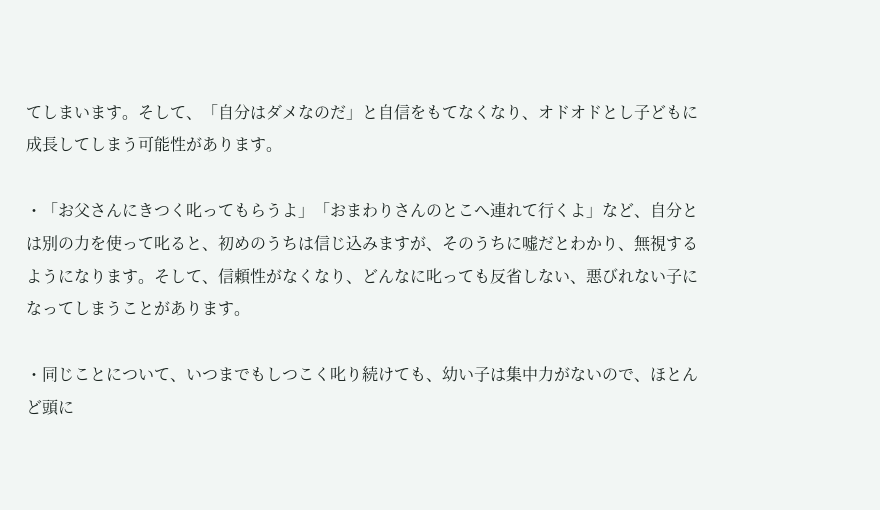てしまいます。そして、「自分はダメなのだ」と自信をもてなくなり、オドオドとし子どもに成長してしまう可能性があります。

・「お父さんにきつく叱ってもらうよ」「おまわりさんのとこへ連れて行くよ」など、自分とは別の力を使って叱ると、初めのうちは信じ込みますが、そのうちに嘘だとわかり、無視するようになります。そして、信頼性がなくなり、どんなに叱っても反省しない、悪びれない子になってしまうことがあります。

・同じことについて、いつまでもしつこく叱り続けても、幼い子は集中力がないので、ほとんど頭に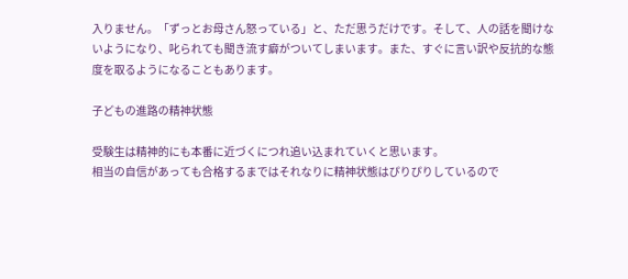入りません。「ずっとお母さん怒っている」と、ただ思うだけです。そして、人の話を聞けないようになり、叱られても聞き流す癖がついてしまいます。また、すぐに言い訳や反抗的な態度を取るようになることもあります。

子どもの進路の精神状態

受験生は精神的にも本番に近づくにつれ追い込まれていくと思います。
相当の自信があっても合格するまではそれなりに精神状態はぴりぴりしているので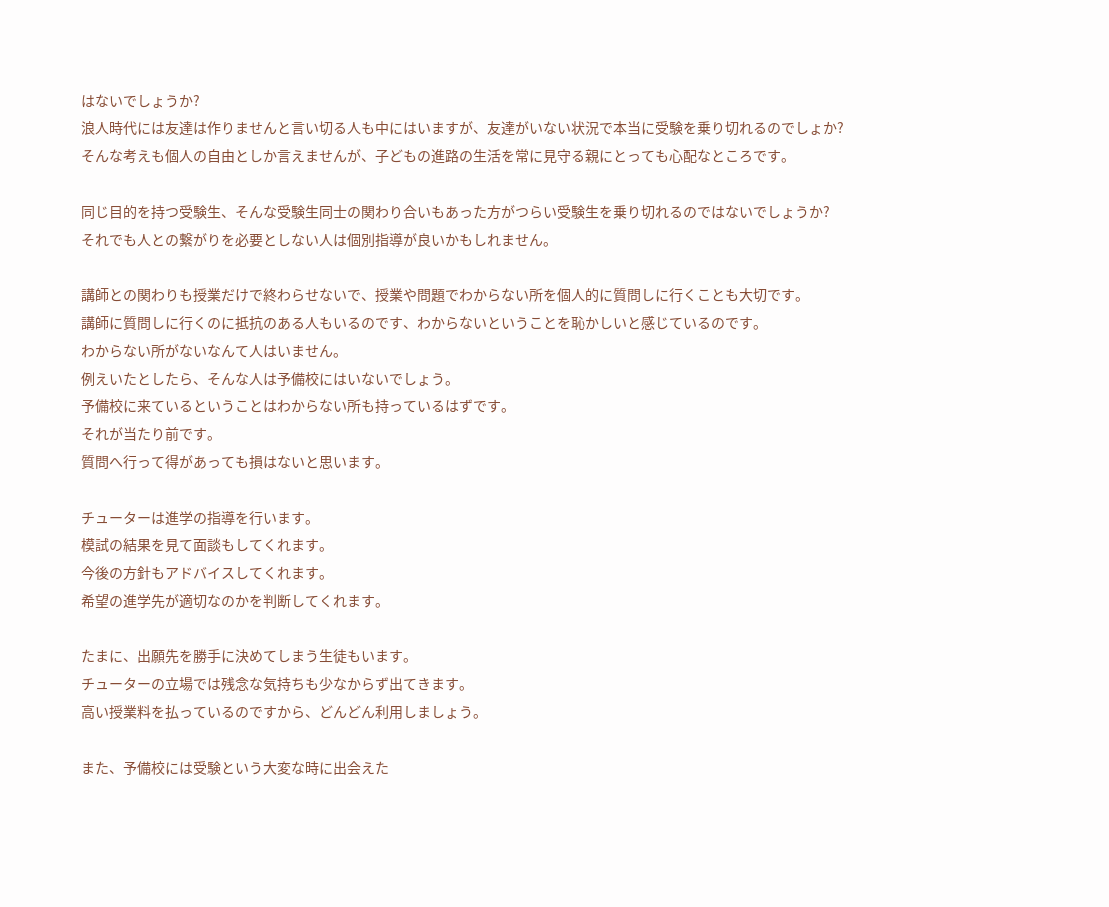はないでしょうか?
浪人時代には友達は作りませんと言い切る人も中にはいますが、友達がいない状況で本当に受験を乗り切れるのでしょか?
そんな考えも個人の自由としか言えませんが、子どもの進路の生活を常に見守る親にとっても心配なところです。

同じ目的を持つ受験生、そんな受験生同士の関わり合いもあった方がつらい受験生を乗り切れるのではないでしょうか?
それでも人との繋がりを必要としない人は個別指導が良いかもしれません。

講師との関わりも授業だけで終わらせないで、授業や問題でわからない所を個人的に質問しに行くことも大切です。
講師に質問しに行くのに抵抗のある人もいるのです、わからないということを恥かしいと感じているのです。
わからない所がないなんて人はいません。
例えいたとしたら、そんな人は予備校にはいないでしょう。
予備校に来ているということはわからない所も持っているはずです。
それが当たり前です。
質問へ行って得があっても損はないと思います。

チューターは進学の指導を行います。
模試の結果を見て面談もしてくれます。
今後の方針もアドバイスしてくれます。
希望の進学先が適切なのかを判断してくれます。

たまに、出願先を勝手に決めてしまう生徒もいます。
チューターの立場では残念な気持ちも少なからず出てきます。
高い授業料を払っているのですから、どんどん利用しましょう。

また、予備校には受験という大変な時に出会えた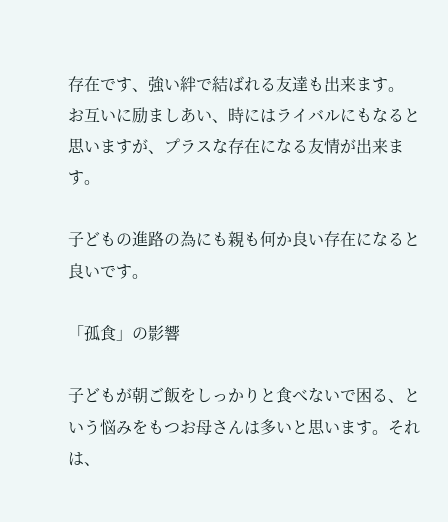存在です、強い絆で結ばれる友達も出来ます。
お互いに励ましあい、時にはライバルにもなると思いますが、プラスな存在になる友情が出来ます。

子どもの進路の為にも親も何か良い存在になると良いです。

「孤食」の影響

子どもが朝ご飯をしっかりと食べないで困る、という悩みをもつお母さんは多いと思います。それは、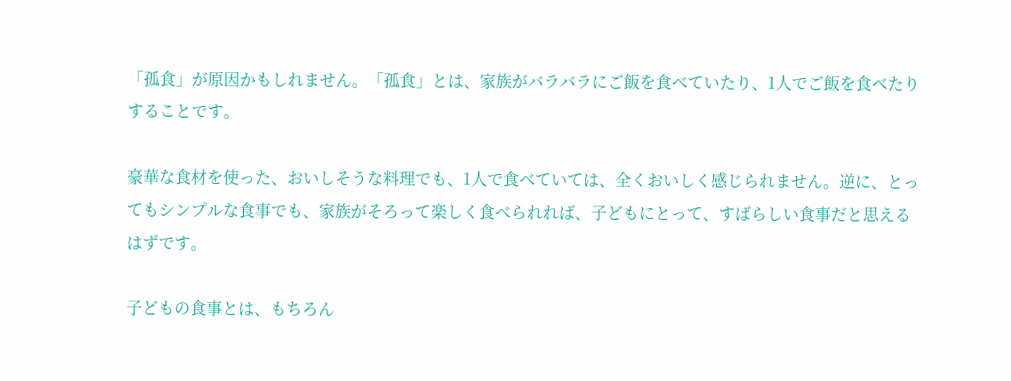「孤食」が原因かもしれません。「孤食」とは、家族がバラバラにご飯を食べていたり、1人でご飯を食べたりすることです。

豪華な食材を使った、おいしそうな料理でも、1人で食べていては、全くおいしく感じられません。逆に、とってもシンプルな食事でも、家族がそろって楽しく食べられれば、子どもにとって、すばらしい食事だと思えるはずです。

子どもの食事とは、もちろん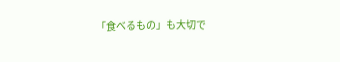「食べるもの」も大切で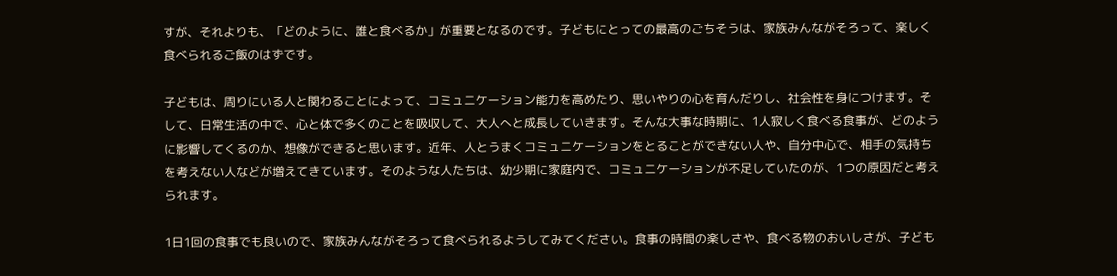すが、それよりも、「どのように、誰と食べるか」が重要となるのです。子どもにとっての最高のごちそうは、家族みんながそろって、楽しく食べられるご飯のはずです。

子どもは、周りにいる人と関わることによって、コミュニケーション能力を高めたり、思いやりの心を育んだりし、社会性を身につけます。そして、日常生活の中で、心と体で多くのことを吸収して、大人へと成長していきます。そんな大事な時期に、1人寂しく食べる食事が、どのように影響してくるのか、想像ができると思います。近年、人とうまくコミュニケーションをとることができない人や、自分中心で、相手の気持ちを考えない人などが増えてきています。そのような人たちは、幼少期に家庭内で、コミュニケーションが不足していたのが、1つの原因だと考えられます。

1日1回の食事でも良いので、家族みんながそろって食べられるようしてみてください。食事の時間の楽しさや、食べる物のおいしさが、子ども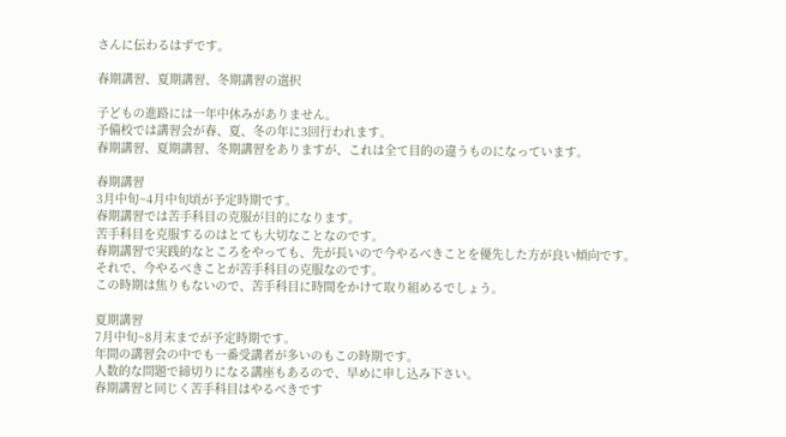さんに伝わるはずです。

春期講習、夏期講習、冬期講習の選択

子どもの進路には一年中休みがありません。
予備校では講習会が春、夏、冬の年に3回行われます。
春期講習、夏期講習、冬期講習をありますが、これは全て目的の違うものになっています。

春期講習
3月中旬~4月中旬頃が予定時期です。
春期講習では苦手科目の克服が目的になります。
苦手科目を克服するのはとても大切なことなのです。
春期講習で実践的なところをやっても、先が長いので今やるべきことを優先した方が良い傾向です。
それで、今やるべきことが苦手科目の克服なのです。
この時期は焦りもないので、苦手科目に時間をかけて取り組めるでしょう。

夏期講習
7月中旬~8月末までが予定時期です。
年間の講習会の中でも一番受講者が多いのもこの時期です。
人数的な問題で締切りになる講座もあるので、早めに申し込み下さい。
春期講習と同じく苦手科目はやるべきです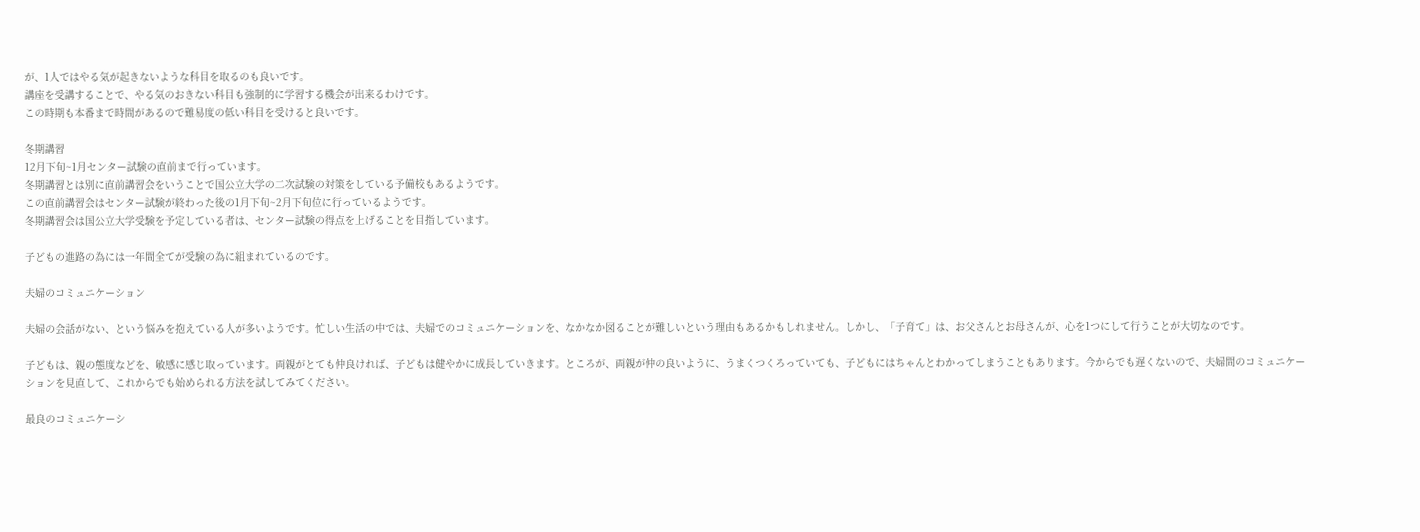が、1人ではやる気が起きないような科目を取るのも良いです。
講座を受講することで、やる気のおきない科目も強制的に学習する機会が出来るわけです。
この時期も本番まで時間があるので難易度の低い科目を受けると良いです。

冬期講習
12月下旬~1月センター試験の直前まで行っています。
冬期講習とは別に直前講習会をいうことで国公立大学の二次試験の対策をしている予備校もあるようです。
この直前講習会はセンター試験が終わった後の1月下旬~2月下旬位に行っているようです。
冬期講習会は国公立大学受験を予定している者は、センター試験の得点を上げることを目指しています。

子どもの進路の為には一年間全てが受験の為に組まれているのです。

夫婦のコミュニケーション

夫婦の会話がない、という悩みを抱えている人が多いようです。忙しい生活の中では、夫婦でのコミュニケーションを、なかなか図ることが難しいという理由もあるかもしれません。しかし、「子育て」は、お父さんとお母さんが、心を1つにして行うことが大切なのです。

子どもは、親の態度などを、敏感に感じ取っています。両親がとても仲良ければ、子どもは健やかに成長していきます。ところが、両親が仲の良いように、うまくつくろっていても、子どもにはちゃんとわかってしまうこともあります。今からでも遅くないので、夫婦間のコミュニケーションを見直して、これからでも始められる方法を試してみてください。

最良のコミュニケーシ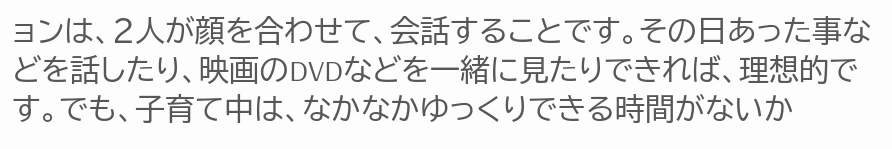ョンは、2人が顔を合わせて、会話することです。その日あった事などを話したり、映画のDVDなどを一緒に見たりできれば、理想的です。でも、子育て中は、なかなかゆっくりできる時間がないか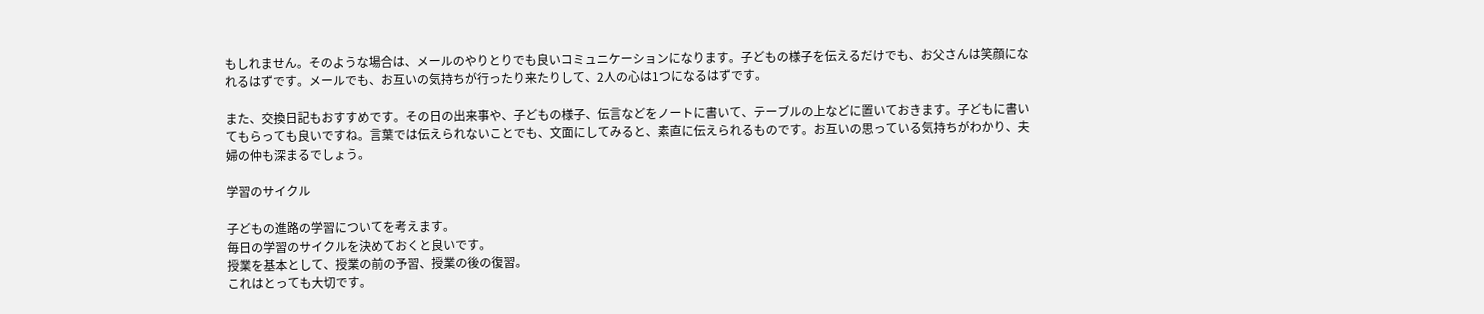もしれません。そのような場合は、メールのやりとりでも良いコミュニケーションになります。子どもの様子を伝えるだけでも、お父さんは笑顔になれるはずです。メールでも、お互いの気持ちが行ったり来たりして、2人の心は1つになるはずです。

また、交換日記もおすすめです。その日の出来事や、子どもの様子、伝言などをノートに書いて、テーブルの上などに置いておきます。子どもに書いてもらっても良いですね。言葉では伝えられないことでも、文面にしてみると、素直に伝えられるものです。お互いの思っている気持ちがわかり、夫婦の仲も深まるでしょう。

学習のサイクル

子どもの進路の学習についてを考えます。
毎日の学習のサイクルを決めておくと良いです。
授業を基本として、授業の前の予習、授業の後の復習。
これはとっても大切です。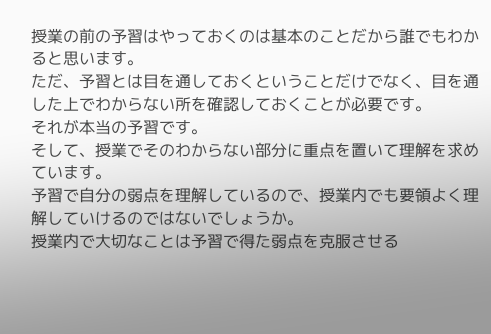授業の前の予習はやっておくのは基本のことだから誰でもわかると思います。
ただ、予習とは目を通しておくということだけでなく、目を通した上でわからない所を確認しておくことが必要です。
それが本当の予習です。
そして、授業でそのわからない部分に重点を置いて理解を求めています。
予習で自分の弱点を理解しているので、授業内でも要領よく理解していけるのではないでしょうか。
授業内で大切なことは予習で得た弱点を克服させる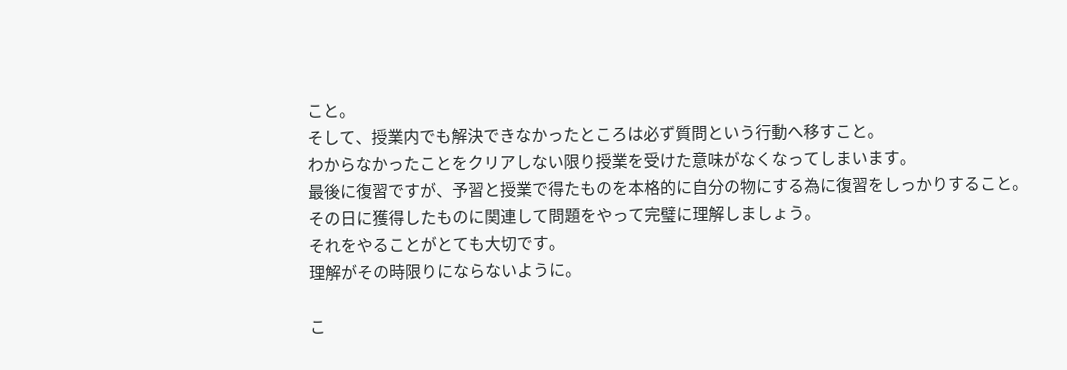こと。
そして、授業内でも解決できなかったところは必ず質問という行動へ移すこと。
わからなかったことをクリアしない限り授業を受けた意味がなくなってしまいます。
最後に復習ですが、予習と授業で得たものを本格的に自分の物にする為に復習をしっかりすること。
その日に獲得したものに関連して問題をやって完璧に理解しましょう。
それをやることがとても大切です。
理解がその時限りにならないように。

こ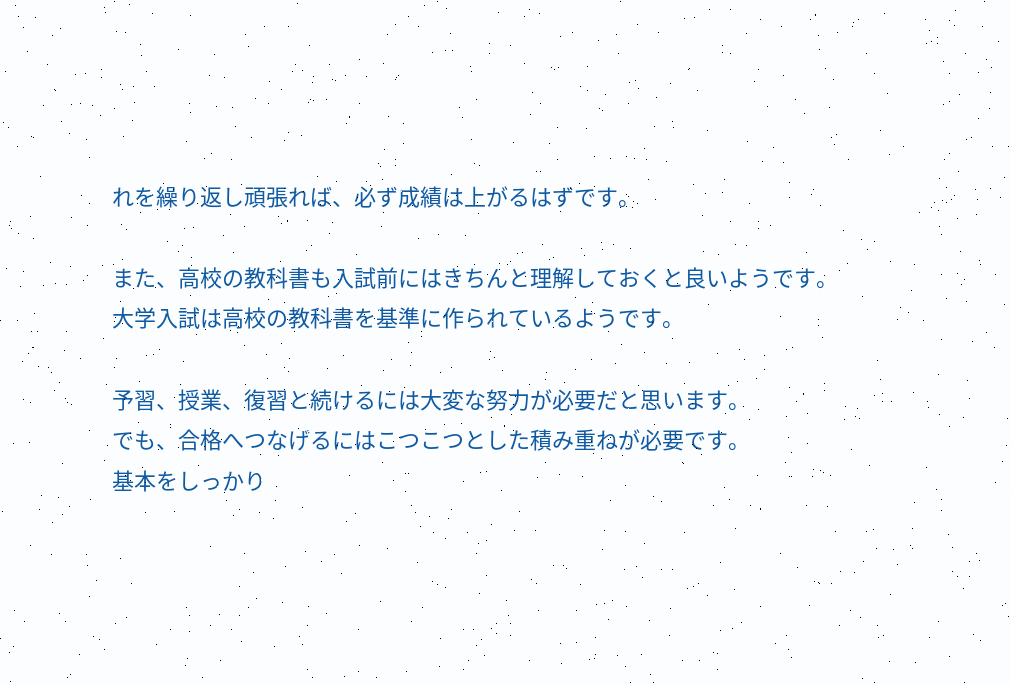れを繰り返し頑張れば、必ず成績は上がるはずです。

また、高校の教科書も入試前にはきちんと理解しておくと良いようです。
大学入試は高校の教科書を基準に作られているようです。

予習、授業、復習と続けるには大変な努力が必要だと思います。
でも、合格へつなげるにはこつこつとした積み重ねが必要です。
基本をしっかり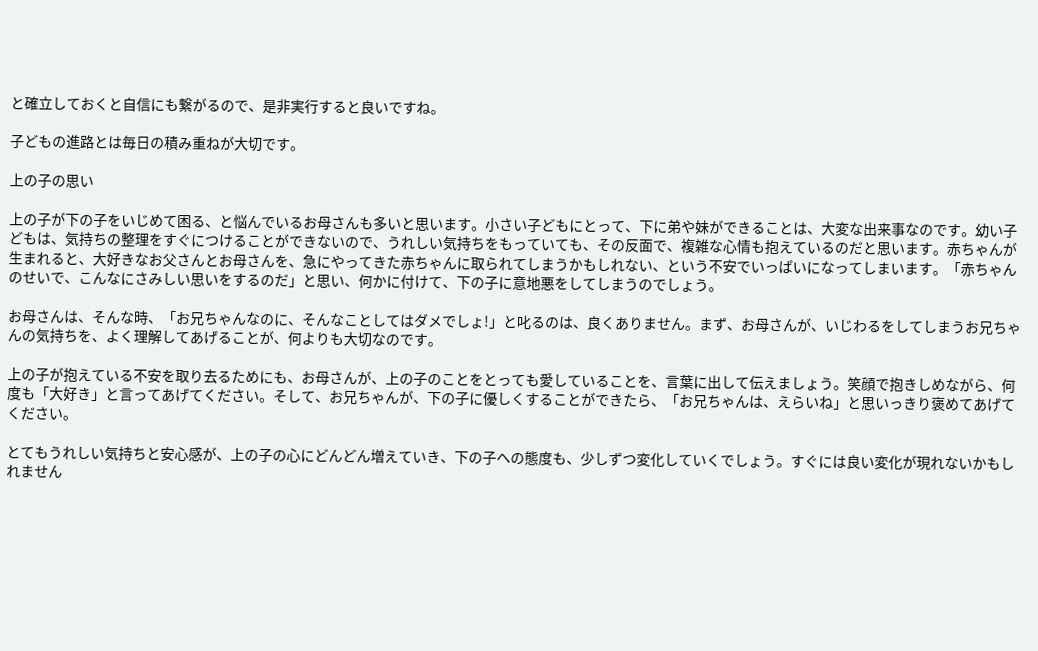と確立しておくと自信にも繋がるので、是非実行すると良いですね。

子どもの進路とは毎日の積み重ねが大切です。

上の子の思い

上の子が下の子をいじめて困る、と悩んでいるお母さんも多いと思います。小さい子どもにとって、下に弟や妹ができることは、大変な出来事なのです。幼い子どもは、気持ちの整理をすぐにつけることができないので、うれしい気持ちをもっていても、その反面で、複雑な心情も抱えているのだと思います。赤ちゃんが生まれると、大好きなお父さんとお母さんを、急にやってきた赤ちゃんに取られてしまうかもしれない、という不安でいっぱいになってしまいます。「赤ちゃんのせいで、こんなにさみしい思いをするのだ」と思い、何かに付けて、下の子に意地悪をしてしまうのでしょう。

お母さんは、そんな時、「お兄ちゃんなのに、そんなことしてはダメでしょ!」と叱るのは、良くありません。まず、お母さんが、いじわるをしてしまうお兄ちゃんの気持ちを、よく理解してあげることが、何よりも大切なのです。

上の子が抱えている不安を取り去るためにも、お母さんが、上の子のことをとっても愛していることを、言葉に出して伝えましょう。笑顔で抱きしめながら、何度も「大好き」と言ってあげてください。そして、お兄ちゃんが、下の子に優しくすることができたら、「お兄ちゃんは、えらいね」と思いっきり褒めてあげてください。

とてもうれしい気持ちと安心感が、上の子の心にどんどん増えていき、下の子への態度も、少しずつ変化していくでしょう。すぐには良い変化が現れないかもしれません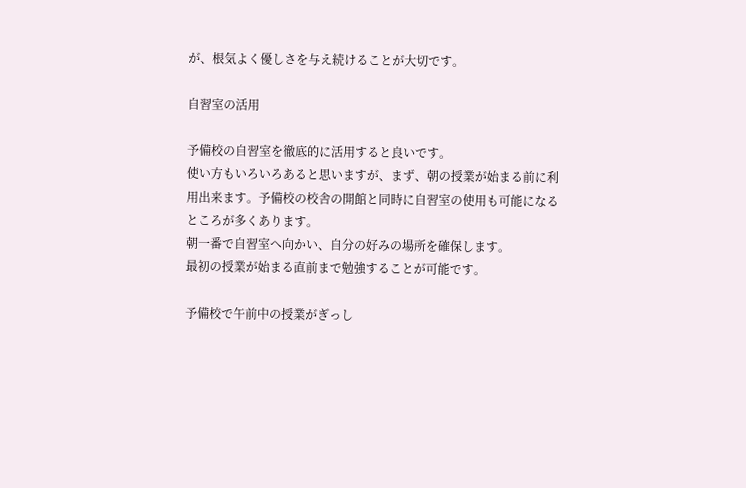が、根気よく優しさを与え続けることが大切です。

自習室の活用

予備校の自習室を徹底的に活用すると良いです。
使い方もいろいろあると思いますが、まず、朝の授業が始まる前に利用出来ます。予備校の校舎の開館と同時に自習室の使用も可能になるところが多くあります。
朝一番で自習室へ向かい、自分の好みの場所を確保します。
最初の授業が始まる直前まで勉強することが可能です。

予備校で午前中の授業がぎっし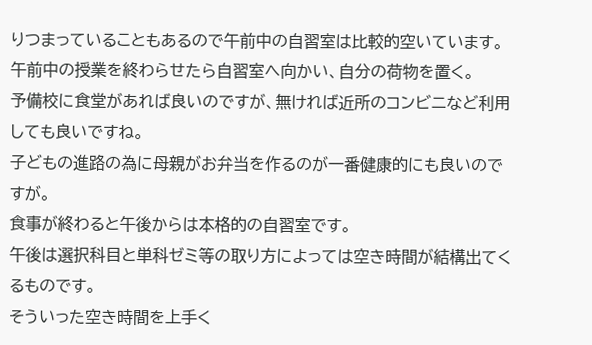りつまっていることもあるので午前中の自習室は比較的空いています。
午前中の授業を終わらせたら自習室へ向かい、自分の荷物を置く。
予備校に食堂があれば良いのですが、無ければ近所のコンビニなど利用しても良いですね。
子どもの進路の為に母親がお弁当を作るのが一番健康的にも良いのですが。
食事が終わると午後からは本格的の自習室です。
午後は選択科目と単科ゼミ等の取り方によっては空き時間が結構出てくるものです。
そういった空き時間を上手く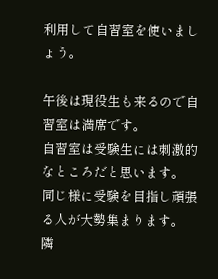利用して自習室を使いましょう。

午後は現役生も来るので自習室は満席です。
自習室は受験生には刺激的なところだと思います。
同じ様に受験を目指し頑張る人が大勢集まります。
隣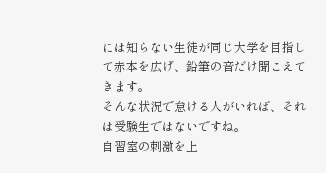には知らない生徒が同じ大学を目指して赤本を広げ、鉛筆の音だけ聞こえてきます。
そんな状況で怠ける人がいれば、それは受験生ではないですね。
自習室の刺激を上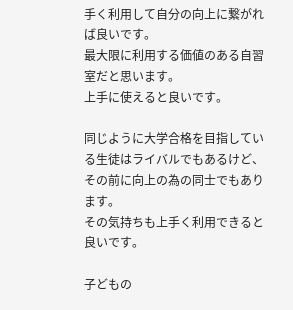手く利用して自分の向上に繋がれば良いです。
最大限に利用する価値のある自習室だと思います。
上手に使えると良いです。

同じように大学合格を目指している生徒はライバルでもあるけど、その前に向上の為の同士でもあります。
その気持ちも上手く利用できると良いです。

子どもの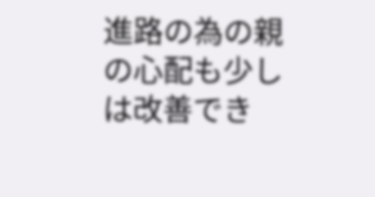進路の為の親の心配も少しは改善でき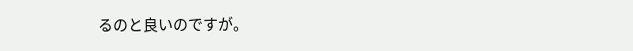るのと良いのですが。